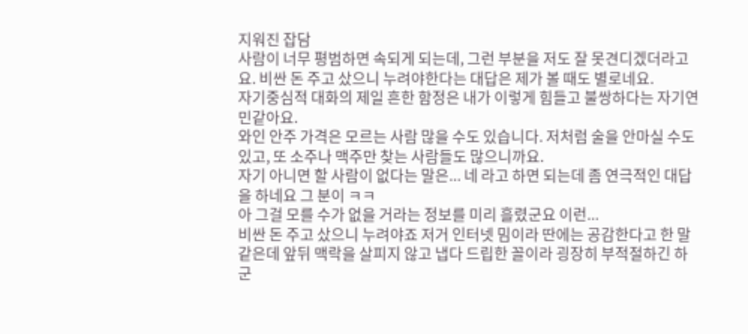지워진 잡담
사람이 너무 평범하면 속되게 되는데, 그런 부분을 저도 잘 못견디겠더라고요. 비싼 돈 주고 샀으니 누려야한다는 대답은 제가 볼 때도 별로네요.
자기중심적 대화의 제일 흔한 함정은 내가 이렇게 힘들고 불쌍하다는 자기연민같아요.
와인 안주 가격은 모르는 사람 많을 수도 있습니다. 저처럼 술을 안마실 수도 있고, 또 소주나 맥주만 찾는 사람들도 많으니까요.
자기 아니면 할 사람이 없다는 말은... 네 라고 하면 되는데 좀 연극적인 대답을 하네요 그 분이 ㅋㅋ
아 그걸 모를 수가 없을 거라는 정보를 미리 흘렸군요 이런...
비싼 돈 주고 샀으니 누려야죠 저거 인터넷 밈이라 딴에는 공감한다고 한 말 같은데 앞뒤 맥락을 살피지 않고 냅다 드립한 꼴이라 굉장히 부적절하긴 하군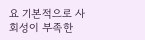요 기본적으로 사회성이 부족한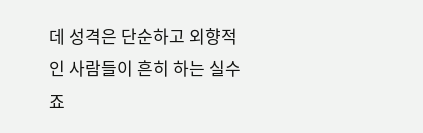데 성격은 단순하고 외향적인 사람들이 흔히 하는 실수죠